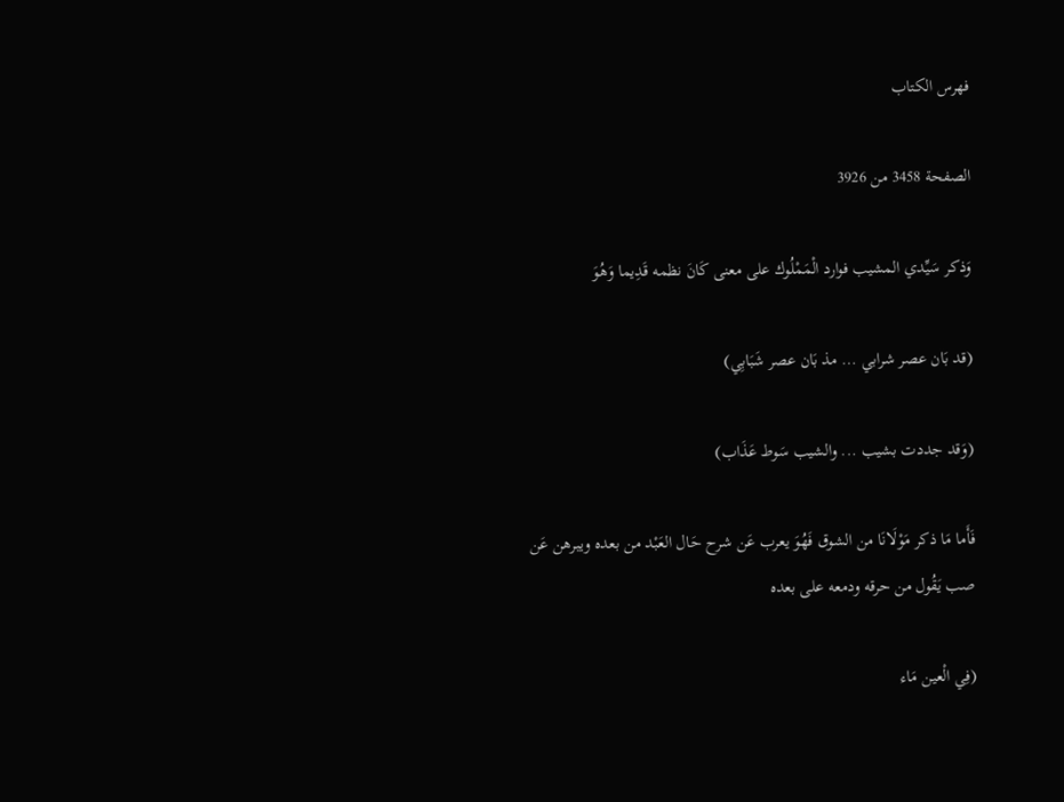فهرس الكتاب

الصفحة 3458 من 3926

وَذكر سَيِّدي المشيب فوارد الْمَمْلُوك على معنى كَانَ نظمه قَدِيما وَهُوَ

(قد بَان عصر شرابي ... مذ بَان عصر شَبَابِي)

(وَقد جددت بشيب ... والشيب سَوط عَذَاب)

فَأَما مَا ذكر مَوْلَانَا من الشوق فَهُوَ يعرب عَن شرح حَال العَبْد من بعده ويبرهن عَن صب يَقُول من حرقه ودمعه على بعده

(فِي الْعين مَاء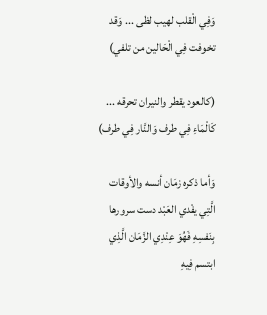وَفِي الْقلب لهيب لظى ... وَقد تخوفت فِي الْحَالين من تلفي)

(كالعود يقطر والنيران تحرقه ... كَالْمَاءِ فِي طرف وَالنَّار فِي طرف)

وَأما ذكره زمَان أنسه والأوقات الَّتِي يفْدي العَبْد دست سرورها بِنَفسِهِ فَهُوَ عِنْدِي الزَّمَان الَّذِي ابتسم فِيهِ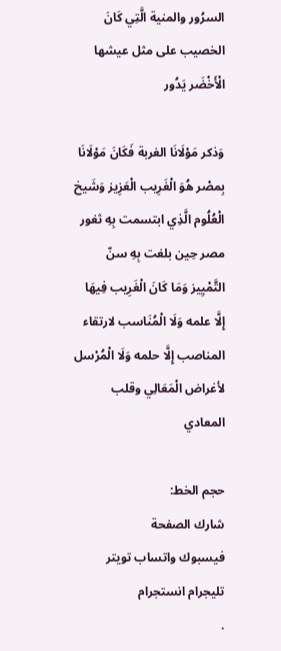السرُور والمنية الَّتِي كَانَ الخصيب على مثل عيشها الْأَخْضَر يَدُور

وَذكر مَوْلَانَا الغربة فَكَانَ مَوْلَانَا بِمصْر هُوَ الْغَرِيب الْعَزِيز وَشَيخ الْعُلُوم الَّذِي ابتسمت بِهِ ثغور مصر حِين بلغت بِهِ سنّ التَّمْيِيز وَمَا كَانَ الْغَرِيب فِيهَا إِلَّا علمه وَلَا الْمُنَاسب لارتقاء المناصب إِلَّا حلمه وَلَا الْمُرْسل لأغراض الْمَعَالِي وقلب المعادي

حجم الخط:
شارك الصفحة
فيسبوك واتساب تويتر تليجرام انستجرام
.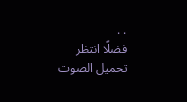. .
فضلًا انتظر تحميل الصوت